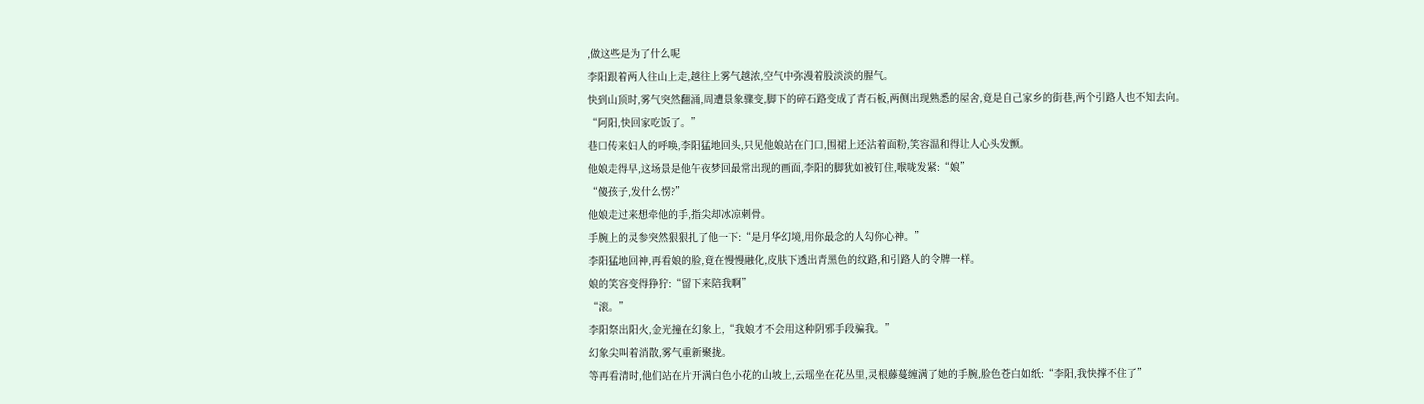,做这些是为了什么呢
李阳跟着两人往山上走,越往上雾气越浓,空气中弥漫着股淡淡的腥气。
快到山顶时,雾气突然翻涌,周遭景象骤变,脚下的碎石路变成了青石板,两侧出现熟悉的屋舍,竟是自己家乡的街巷,两个引路人也不知去向。
“阿阳,快回家吃饭了。”
巷口传来妇人的呼唤,李阳猛地回头,只见他娘站在门口,围裙上还沾着面粉,笑容温和得让人心头发颤。
他娘走得早,这场景是他午夜梦回最常出现的画面,李阳的脚犹如被钉住,喉咙发紧:“娘”
“傻孩子,发什么愣?”
他娘走过来想牵他的手,指尖却冰凉刺骨。
手腕上的灵参突然狠狠扎了他一下:“是月华幻境,用你最念的人勾你心神。”
李阳猛地回神,再看娘的脸,竟在慢慢融化,皮肤下透出青黑色的纹路,和引路人的令牌一样。
娘的笑容变得狰狞:“留下来陪我啊”
“滚。”
李阳祭出阳火,金光撞在幻象上,“我娘才不会用这种阴邪手段骗我。”
幻象尖叫着消散,雾气重新聚拢。
等再看清时,他们站在片开满白色小花的山坡上,云瑶坐在花丛里,灵根藤蔓缠满了她的手腕,脸色苍白如纸:“李阳,我快撑不住了”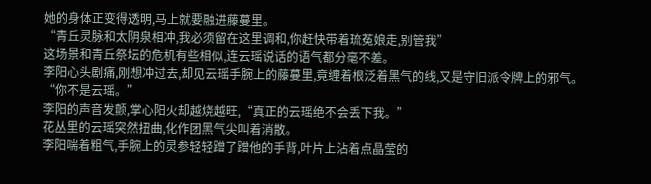她的身体正变得透明,马上就要融进藤蔓里。
“青丘灵脉和太阴泉相冲,我必须留在这里调和,你赶快带着琉菟娘走,别管我”
这场景和青丘祭坛的危机有些相似,连云瑶说话的语气都分毫不差。
李阳心头剧痛,刚想冲过去,却见云瑶手腕上的藤蔓里,竟缠着根泛着黑气的线,又是守旧派令牌上的邪气。
“你不是云瑶。”
李阳的声音发颤,掌心阳火却越烧越旺,“真正的云瑶绝不会丢下我。”
花丛里的云瑶突然扭曲,化作团黑气尖叫着消散。
李阳喘着粗气,手腕上的灵参轻轻蹭了蹭他的手背,叶片上沾着点晶莹的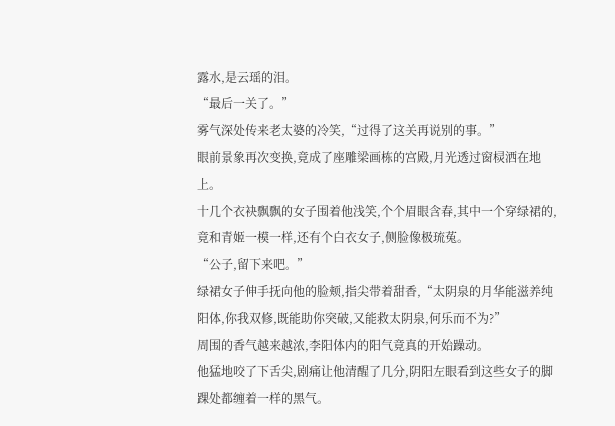露水,是云瑶的泪。
“最后一关了。”
雾气深处传来老太婆的冷笑,“过得了这关再说别的事。”
眼前景象再次变换,竟成了座雕梁画栋的宫殿,月光透过窗棂洒在地上。
十几个衣袂飘飘的女子围着他浅笑,个个眉眼含春,其中一个穿绿裙的,竟和青姬一模一样,还有个白衣女子,侧脸像极琉菟。
“公子,留下来吧。”
绿裙女子伸手抚向他的脸颊,指尖带着甜香,“太阴泉的月华能滋养纯阳体,你我双修,既能助你突破,又能救太阴泉,何乐而不为?”
周围的香气越来越浓,李阳体内的阳气竟真的开始躁动。
他猛地咬了下舌尖,剧痛让他清醒了几分,阴阳左眼看到这些女子的脚踝处都缠着一样的黑气。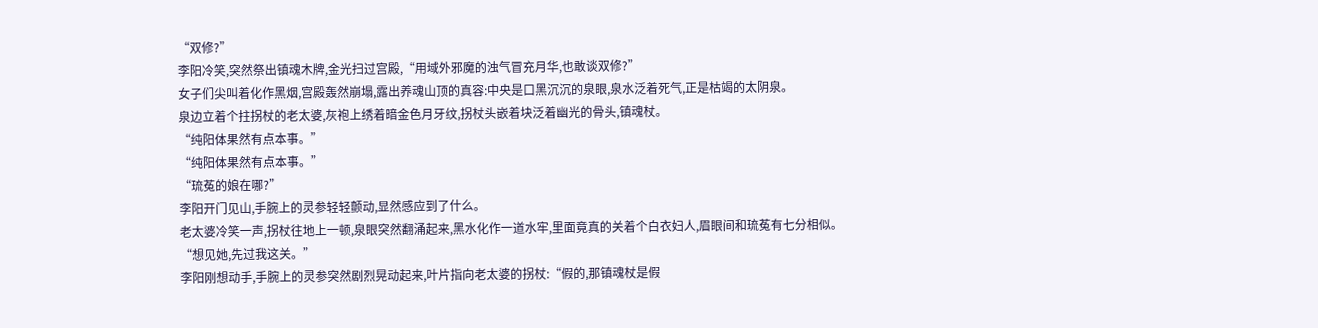“双修?”
李阳冷笑,突然祭出镇魂木牌,金光扫过宫殿,“用域外邪魔的浊气冒充月华,也敢谈双修?”
女子们尖叫着化作黑烟,宫殿轰然崩塌,露出养魂山顶的真容:中央是口黑沉沉的泉眼,泉水泛着死气,正是枯竭的太阴泉。
泉边立着个拄拐杖的老太婆,灰袍上绣着暗金色月牙纹,拐杖头嵌着块泛着幽光的骨头,镇魂杖。
“纯阳体果然有点本事。”
“纯阳体果然有点本事。”
“琉菟的娘在哪?”
李阳开门见山,手腕上的灵参轻轻颤动,显然感应到了什么。
老太婆冷笑一声,拐杖往地上一顿,泉眼突然翻涌起来,黑水化作一道水牢,里面竟真的关着个白衣妇人,眉眼间和琉菟有七分相似。
“想见她,先过我这关。”
李阳刚想动手,手腕上的灵参突然剧烈晃动起来,叶片指向老太婆的拐杖:“假的,那镇魂杖是假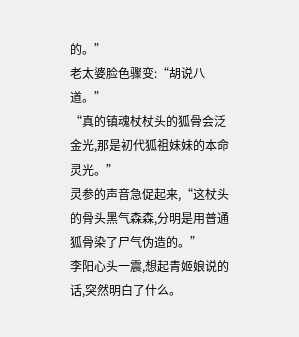的。”
老太婆脸色骤变:“胡说八道。”
“真的镇魂杖杖头的狐骨会泛金光,那是初代狐祖妹妹的本命灵光。”
灵参的声音急促起来,“这杖头的骨头黑气森森,分明是用普通狐骨染了尸气伪造的。”
李阳心头一震,想起青姬娘说的话,突然明白了什么。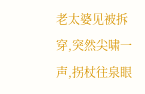老太婆见被拆穿,突然尖啸一声,拐杖往泉眼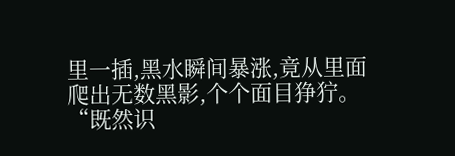里一插,黑水瞬间暴涨,竟从里面爬出无数黑影,个个面目狰狞。
“既然识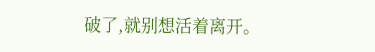破了,就别想活着离开。